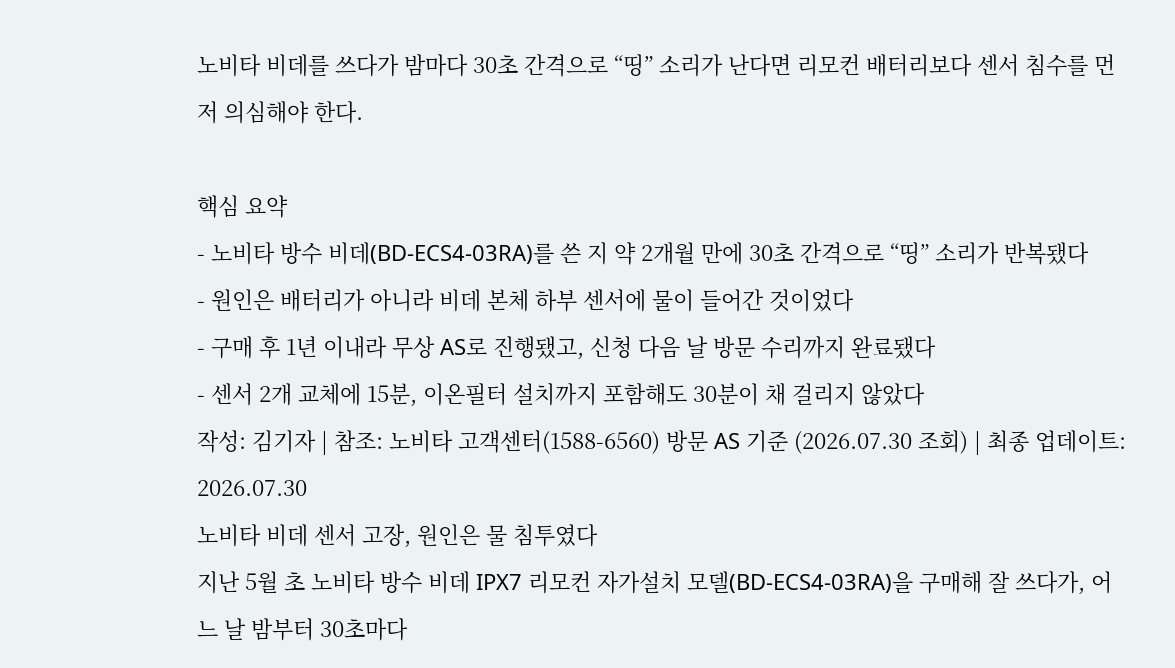노비타 비데를 쓰다가 밤마다 30초 간격으로 “띵” 소리가 난다면 리모컨 배터리보다 센서 침수를 먼저 의심해야 한다.

핵심 요약
- 노비타 방수 비데(BD-ECS4-03RA)를 쓴 지 약 2개월 만에 30초 간격으로 “띵” 소리가 반복됐다
- 원인은 배터리가 아니라 비데 본체 하부 센서에 물이 들어간 것이었다
- 구매 후 1년 이내라 무상 AS로 진행됐고, 신청 다음 날 방문 수리까지 완료됐다
- 센서 2개 교체에 15분, 이온필터 설치까지 포함해도 30분이 채 걸리지 않았다
작성: 김기자 | 참조: 노비타 고객센터(1588-6560) 방문 AS 기준 (2026.07.30 조회) | 최종 업데이트: 2026.07.30
노비타 비데 센서 고장, 원인은 물 침투였다
지난 5월 초 노비타 방수 비데 IPX7 리모컨 자가설치 모델(BD-ECS4-03RA)을 구매해 잘 쓰다가, 어느 날 밤부터 30초마다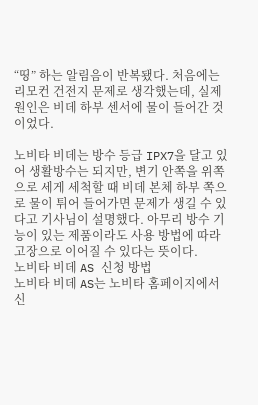“띵” 하는 알림음이 반복됐다. 처음에는 리모컨 건전지 문제로 생각했는데, 실제 원인은 비데 하부 센서에 물이 들어간 것이었다.

노비타 비데는 방수 등급 IPX7을 달고 있어 생활방수는 되지만, 변기 안쪽을 위쪽으로 세게 세척할 때 비데 본체 하부 쪽으로 물이 튀어 들어가면 문제가 생길 수 있다고 기사님이 설명했다. 아무리 방수 기능이 있는 제품이라도 사용 방법에 따라 고장으로 이어질 수 있다는 뜻이다.
노비타 비데 AS 신청 방법
노비타 비데 AS는 노비타 홈페이지에서 신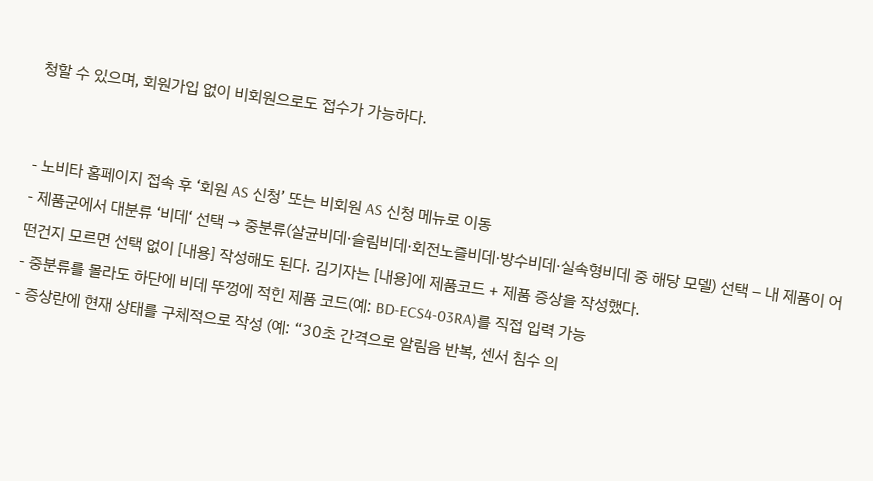청할 수 있으며, 회원가입 없이 비회원으로도 접수가 가능하다.


- 노비타 홈페이지 접속 후 ‘회원 AS 신청’ 또는 비회원 AS 신청 메뉴로 이동
- 제품군에서 대분류 ‘비데‘ 선택 → 중분류(살균비데·슬림비데·회전노즐비데·방수비데·실속형비데 중 해당 모델) 선택 – 내 제품이 어떤건지 모르면 선택 없이 [내용] 작성해도 된다. 김기자는 [내용]에 제품코드 + 제품 증상을 작성했다.
- 중분류를 몰라도 하단에 비데 뚜껑에 적힌 제품 코드(예: BD-ECS4-03RA)를 직접 입력 가능
- 증상란에 현재 상태를 구체적으로 작성 (예: “30초 간격으로 알림음 반복, 센서 침수 의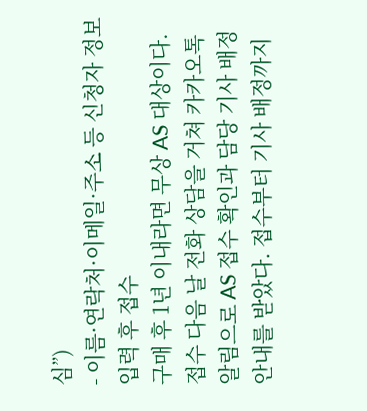심”)
- 이름·연락처·이메일·주소 등 신청자 정보 입력 후 접수
구매 후 1년 이내라면 무상 AS 대상이다. 접수 다음 날 전화 상담을 거쳐 카카오톡 알림으로 AS 접수 확인과 담당 기사 배정 안내를 받았다. 접수부터 기사 배정까지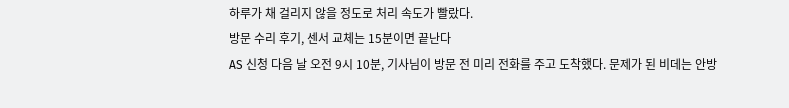하루가 채 걸리지 않을 정도로 처리 속도가 빨랐다.
방문 수리 후기, 센서 교체는 15분이면 끝난다
AS 신청 다음 날 오전 9시 10분, 기사님이 방문 전 미리 전화를 주고 도착했다. 문제가 된 비데는 안방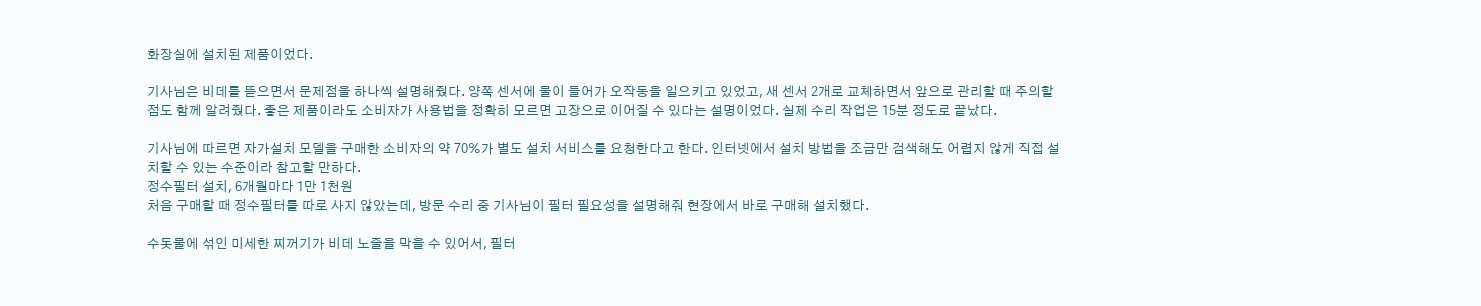화장실에 설치된 제품이었다.

기사님은 비데를 뜯으면서 문제점을 하나씩 설명해줬다. 양쪽 센서에 물이 들어가 오작동을 일으키고 있었고, 새 센서 2개로 교체하면서 앞으로 관리할 때 주의할 점도 함께 알려줬다. 좋은 제품이라도 소비자가 사용법을 정확히 모르면 고장으로 이어질 수 있다는 설명이었다. 실제 수리 작업은 15분 정도로 끝났다.

기사님에 따르면 자가설치 모델을 구매한 소비자의 약 70%가 별도 설치 서비스를 요청한다고 한다. 인터넷에서 설치 방법을 조금만 검색해도 어렵지 않게 직접 설치할 수 있는 수준이라 참고할 만하다.
정수필터 설치, 6개월마다 1만 1천원
처음 구매할 때 정수필터를 따로 사지 않았는데, 방문 수리 중 기사님이 필터 필요성을 설명해줘 현장에서 바로 구매해 설치했다.

수돗물에 섞인 미세한 찌꺼기가 비데 노즐을 막을 수 있어서, 필터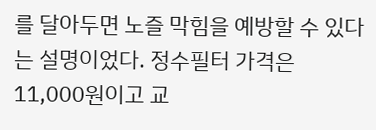를 달아두면 노즐 막힘을 예방할 수 있다는 설명이었다. 정수필터 가격은 11,000원이고 교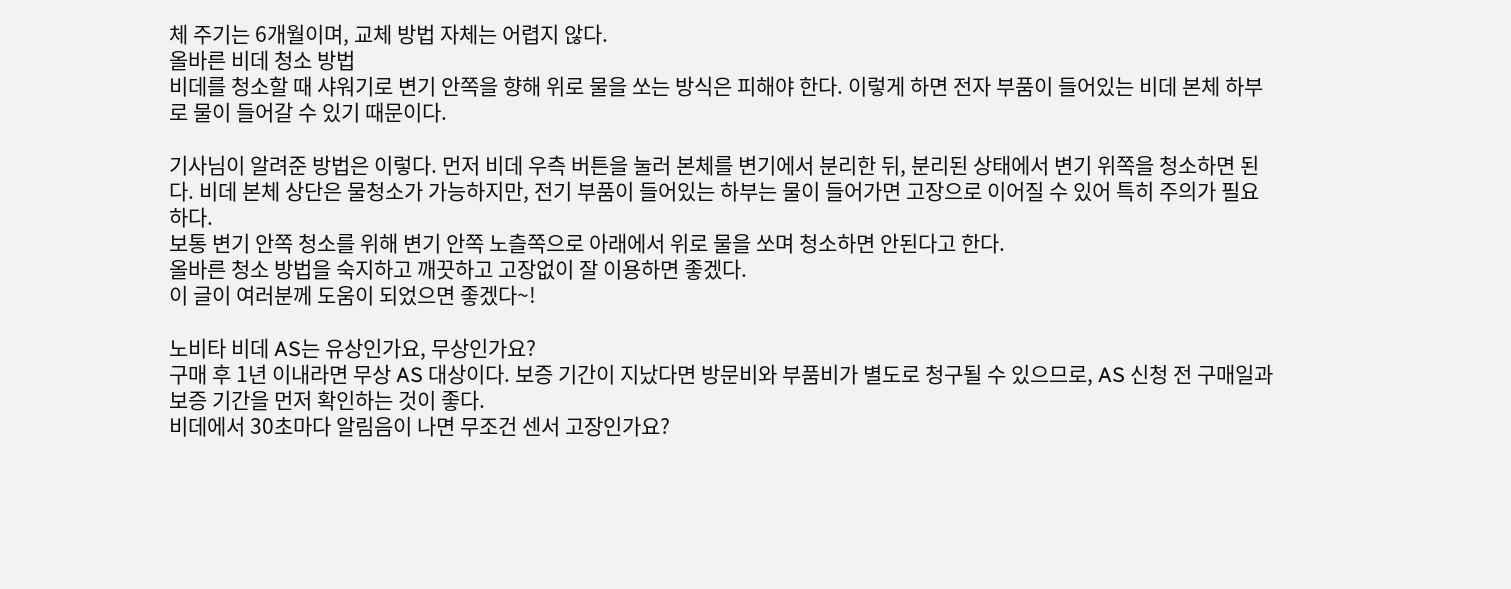체 주기는 6개월이며, 교체 방법 자체는 어렵지 않다.
올바른 비데 청소 방법
비데를 청소할 때 샤워기로 변기 안쪽을 향해 위로 물을 쏘는 방식은 피해야 한다. 이렇게 하면 전자 부품이 들어있는 비데 본체 하부로 물이 들어갈 수 있기 때문이다.

기사님이 알려준 방법은 이렇다. 먼저 비데 우측 버튼을 눌러 본체를 변기에서 분리한 뒤, 분리된 상태에서 변기 위쪽을 청소하면 된다. 비데 본체 상단은 물청소가 가능하지만, 전기 부품이 들어있는 하부는 물이 들어가면 고장으로 이어질 수 있어 특히 주의가 필요하다.
보통 변기 안쪽 청소를 위해 변기 안쪽 노츨쪽으로 아래에서 위로 물을 쏘며 청소하면 안된다고 한다.
올바른 청소 방법을 숙지하고 깨끗하고 고장없이 잘 이용하면 좋겠다.
이 글이 여러분께 도움이 되었으면 좋겠다~!

노비타 비데 AS는 유상인가요, 무상인가요?
구매 후 1년 이내라면 무상 AS 대상이다. 보증 기간이 지났다면 방문비와 부품비가 별도로 청구될 수 있으므로, AS 신청 전 구매일과 보증 기간을 먼저 확인하는 것이 좋다.
비데에서 30초마다 알림음이 나면 무조건 센서 고장인가요?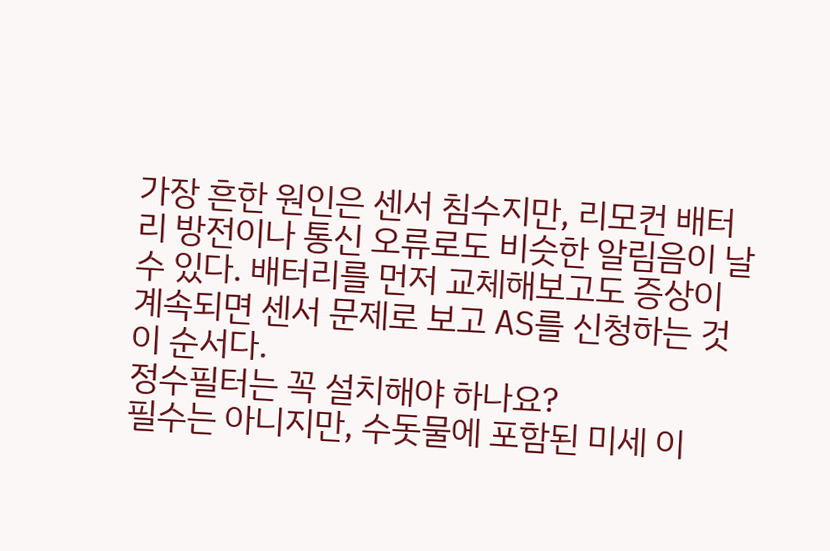가장 흔한 원인은 센서 침수지만, 리모컨 배터리 방전이나 통신 오류로도 비슷한 알림음이 날 수 있다. 배터리를 먼저 교체해보고도 증상이 계속되면 센서 문제로 보고 AS를 신청하는 것이 순서다.
정수필터는 꼭 설치해야 하나요?
필수는 아니지만, 수돗물에 포함된 미세 이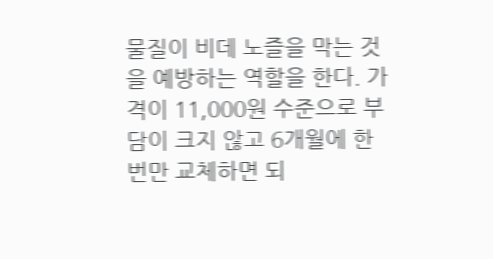물질이 비데 노즐을 막는 것을 예방하는 역할을 한다. 가격이 11,000원 수준으로 부담이 크지 않고 6개월에 한 번만 교체하면 되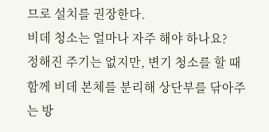므로 설치를 권장한다.
비데 청소는 얼마나 자주 해야 하나요?
정해진 주기는 없지만, 변기 청소를 할 때 함께 비데 본체를 분리해 상단부를 닦아주는 방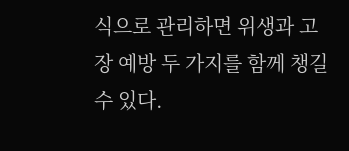식으로 관리하면 위생과 고장 예방 두 가지를 함께 챙길 수 있다.